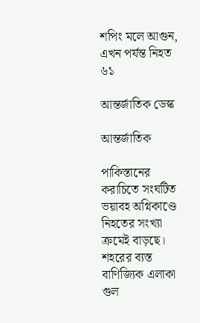শপিং মলে আগুন, এখন পর্যন্ত নিহত ৬১

আন্তর্জাতিক ডেস্ক

আন্তর্জাতিক

পাকিস্তানের করাচিতে সংঘটিত ভয়াবহ অগ্নিকাণ্ডে নিহতের সংখ্যা ক্রমেই বাড়ছে। শহরের ব্যস্ত বাণিজ্যিক এলাকা গুল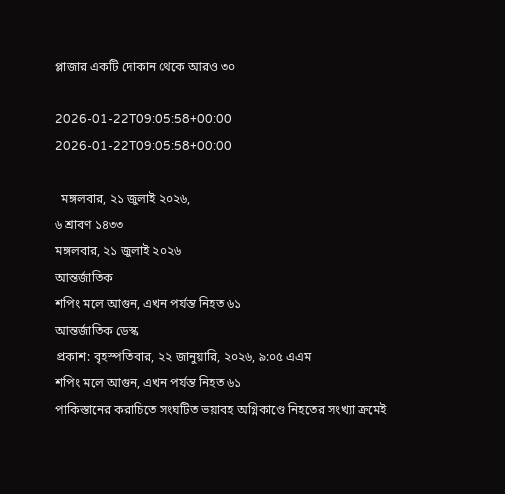প্লাজার একটি দোকান থেকে আরও ৩০

2026-01-22T09:05:58+00:00
2026-01-22T09:05:58+00:00

  মঙ্গলবার, ২১ জুলাই ২০২৬,
৬ শ্রাবণ ১৪৩৩
মঙ্গলবার, ২১ জুলাই ২০২৬
আন্তর্জাতিক
শপিং মলে আগুন, এখন পর্যন্ত নিহত ৬১
আন্তর্জাতিক ডেস্ক
প্রকাশ: বৃহস্পতিবার, ২২ জানুয়ারি, ২০২৬, ৯:০৫ এএম
শপিং মলে আগুন, এখন পর্যন্ত নিহত ৬১
পাকিস্তানের করাচিতে সংঘটিত ভয়াবহ অগ্নিকাণ্ডে নিহতের সংখ্যা ক্রমেই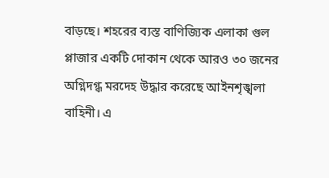বাড়ছে। শহরের ব্যস্ত বাণিজ্যিক এলাকা গুল প্লাজার একটি দোকান থেকে আরও ৩০ জনের অগ্নিদগ্ধ মরদেহ উদ্ধার করেছে আইনশৃঙ্খলা বাহিনী। এ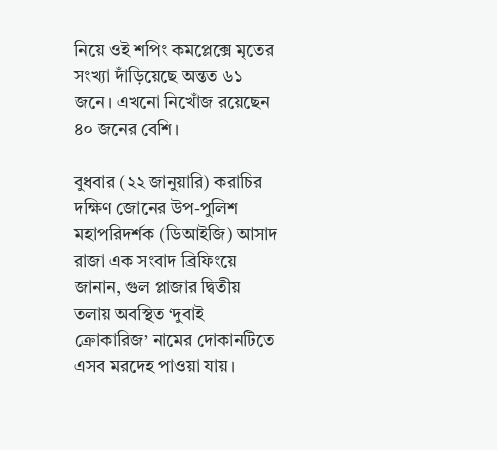নিয়ে ওই শপিং কমপ্লেক্সে মৃতের সংখ্যা দাঁড়িয়েছে অন্তত ৬১ জনে। এখনো নিখোঁজ রয়েছেন ৪০ জনের বেশি।

বুধবার (২২ জানুয়ারি) করাচির দক্ষিণ জোনের উপ-পুলিশ মহাপরিদর্শক (ডিআইজি) আসাদ রাজা এক সংবাদ ব্রিফিংয়ে জানান, গুল প্লাজার দ্বিতীয় তলায় অবস্থিত ‘দুবাই ক্রোকারিজ’ নামের দোকানটিতে এসব মরদেহ পাওয়া যায়।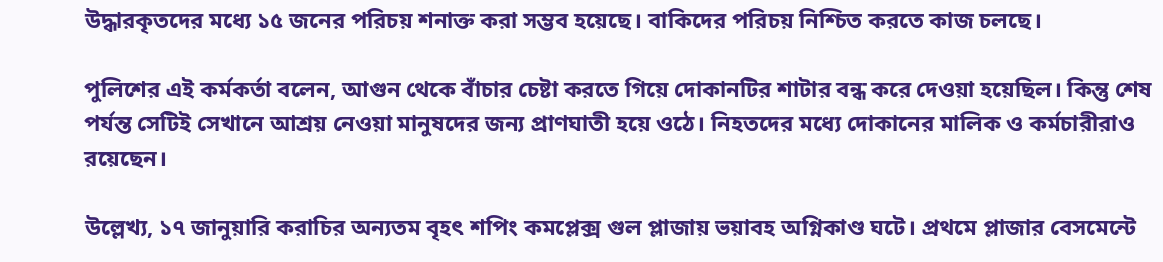উদ্ধারকৃতদের মধ্যে ১৫ জনের পরিচয় শনাক্ত করা সম্ভব হয়েছে। বাকিদের পরিচয় নিশ্চিত করতে কাজ চলছে।

পুলিশের এই কর্মকর্তা বলেন, আগুন থেকে বাঁচার চেষ্টা করতে গিয়ে দোকানটির শাটার বন্ধ করে দেওয়া হয়েছিল। কিন্তু শেষ পর্যন্ত সেটিই সেখানে আশ্রয় নেওয়া মানুষদের জন্য প্রাণঘাতী হয়ে ওঠে। নিহতদের মধ্যে দোকানের মালিক ও কর্মচারীরাও রয়েছেন।

উল্লেখ্য, ১৭ জানুয়ারি করাচির অন্যতম বৃহৎ শপিং কমপ্লেক্স গুল প্লাজায় ভয়াবহ অগ্নিকাণ্ড ঘটে। প্রথমে প্লাজার বেসমেন্টে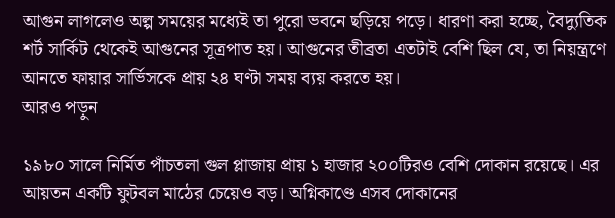আগুন লাগলেও অল্প সময়ের মধ্যেই তা পুরো ভবনে ছড়িয়ে পড়ে। ধারণা করা হচ্ছে, বৈদ্যুতিক শর্ট সার্কিট থেকেই আগুনের সূত্রপাত হয়। আগুনের তীব্রতা এতটাই বেশি ছিল যে, তা নিয়ন্ত্রণে আনতে ফায়ার সার্ভিসকে প্রায় ২৪ ঘণ্টা সময় ব্যয় করতে হয়।
আরও পড়ুন

১৯৮০ সালে নির্মিত পাঁচতলা গুল প্লাজায় প্রায় ১ হাজার ২০০টিরও বেশি দোকান রয়েছে। এর আয়তন একটি ফুটবল মাঠের চেয়েও বড়। অগ্নিকাণ্ডে এসব দোকানের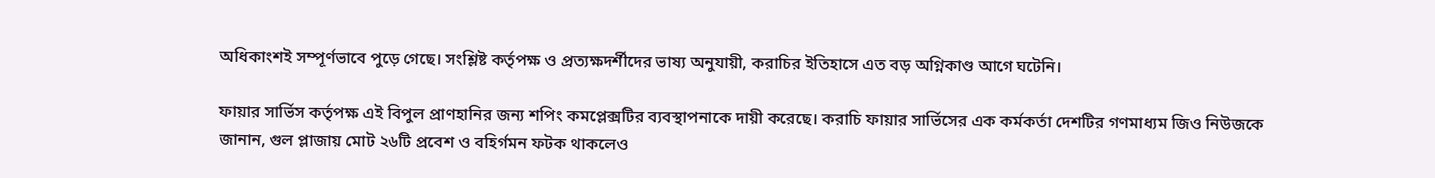অধিকাংশই সম্পূর্ণভাবে পুড়ে গেছে। সংশ্লিষ্ট কর্তৃপক্ষ ও প্রত্যক্ষদর্শীদের ভাষ্য অনুযায়ী, করাচির ইতিহাসে এত বড় অগ্নিকাণ্ড আগে ঘটেনি।

ফায়ার সার্ভিস কর্তৃপক্ষ এই বিপুল প্রাণহানির জন্য শপিং কমপ্লেক্সটির ব্যবস্থাপনাকে দায়ী করেছে। করাচি ফায়ার সার্ভিসের এক কর্মকর্তা দেশটির গণমাধ্যম জিও নিউজকে জানান, গুল প্লাজায় মোট ২৬টি প্রবেশ ও বহির্গমন ফটক থাকলেও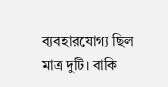ব্যবহারযোগ্য ছিল মাত্র দুটি। বাকি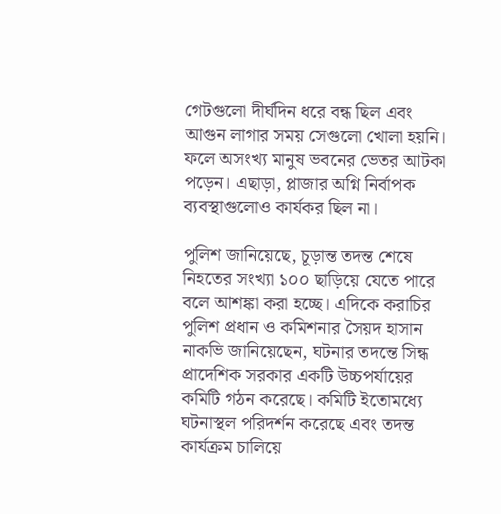গেটগুলো দীর্ঘদিন ধরে বন্ধ ছিল এবং আগুন লাগার সময় সেগুলো খোলা হয়নি। ফলে অসংখ্য মানুষ ভবনের ভেতর আটকা পড়েন। এছাড়া, প্লাজার অগ্নি নির্বাপক ব্যবস্থাগুলোও কার্যকর ছিল না।

পুলিশ জানিয়েছে, চূড়ান্ত তদন্ত শেষে নিহতের সংখ্যা ১০০ ছাড়িয়ে যেতে পারে বলে আশঙ্কা করা হচ্ছে। এদিকে করাচির পুলিশ প্রধান ও কমিশনার সৈয়দ হাসান নাকভি জানিয়েছেন, ঘটনার তদন্তে সিন্ধ প্রাদেশিক সরকার একটি উচ্চপর্যায়ের কমিটি গঠন করেছে। কমিটি ইতোমধ্যে ঘটনাস্থল পরিদর্শন করেছে এবং তদন্ত কার্যক্রম চালিয়ে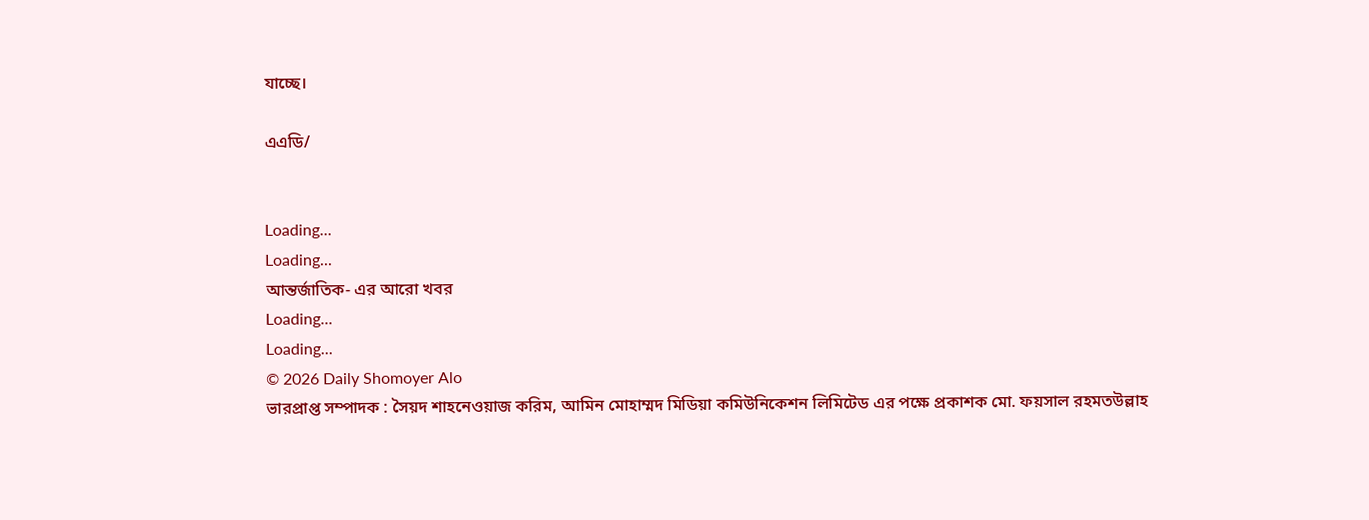যাচ্ছে।

এএডি/


Loading...
Loading...
আন্তর্জাতিক- এর আরো খবর
Loading...
Loading...
© 2026 Daily Shomoyer Alo
ভারপ্রাপ্ত সম্পাদক : সৈয়দ শাহনেওয়াজ করিম, আমিন মোহাম্মদ মিডিয়া কমিউনিকেশন লিমিটেড এর পক্ষে প্রকাশক মো. ফয়সাল রহমতউল্লাহ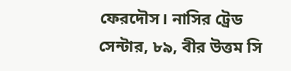ফেরদৌস। নাসির ট্রেড সেন্টার, ৮৯, বীর উত্তম সি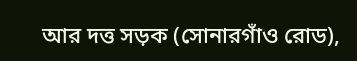আর দত্ত সড়ক (সোনারগাঁও রোড),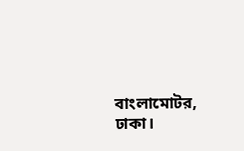বাংলামোটর, ঢাকা।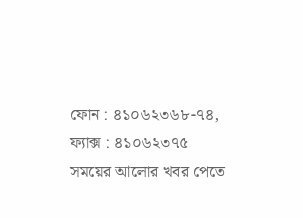ফোন : ৪১০৬২৩৬৮-৭৪, ফ্যাক্স : ৪১০৬২৩৭৫
সময়ের আলোর খবর পেতে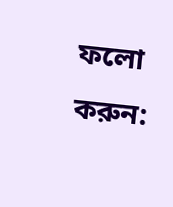ফলো করুন: